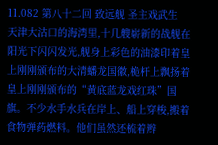11.082 第八十二回 致远舰 圣主戏武生
天津大沽口的海湾里,十几艘崭新的战舰在阳光下闪闪发光,舰身上彩色的油漆印着皇上刚刚颁布的大清蟠龙国徽,桅杆上飘扬着皇上刚刚颁布的“黄底蓝龙戏红珠”国旗。不少水手水兵在岸上、船上穿梭,搬着食物弹药燃料。他们虽然还梳着辫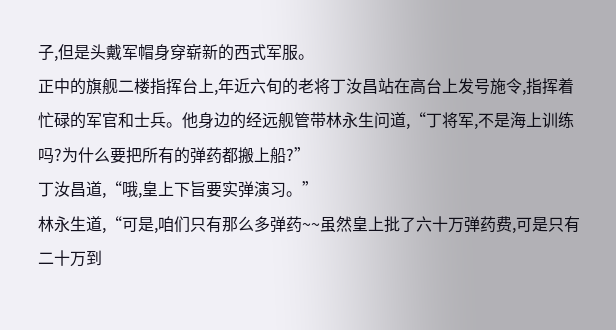子,但是头戴军帽身穿崭新的西式军服。
正中的旗舰二楼指挥台上,年近六旬的老将丁汝昌站在高台上发号施令,指挥着忙碌的军官和士兵。他身边的经远舰管带林永生问道,“丁将军,不是海上训练吗?为什么要把所有的弹药都搬上船?”
丁汝昌道,“哦,皇上下旨要实弹演习。”
林永生道,“可是,咱们只有那么多弹药~~虽然皇上批了六十万弹药费,可是只有二十万到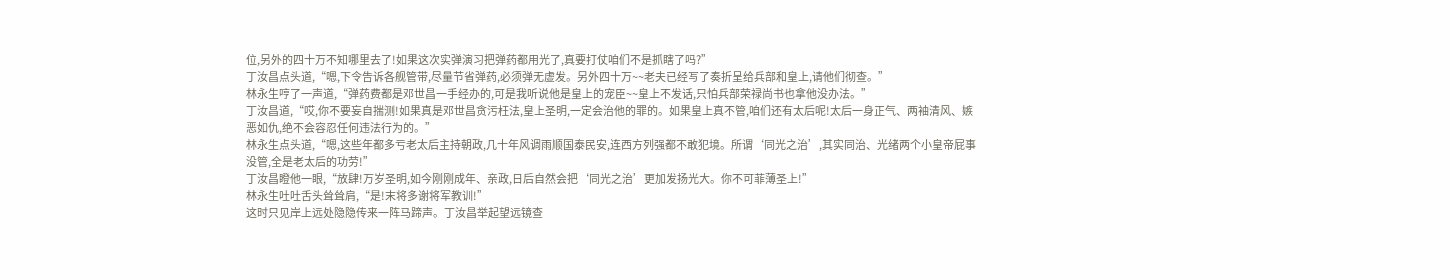位,另外的四十万不知哪里去了!如果这次实弹演习把弹药都用光了,真要打仗咱们不是抓瞎了吗?”
丁汝昌点头道,“嗯,下令告诉各舰管带,尽量节省弹药,必须弹无虚发。另外四十万~~老夫已经写了奏折呈给兵部和皇上,请他们彻查。”
林永生哼了一声道,“弹药费都是邓世昌一手经办的,可是我听说他是皇上的宠臣~~皇上不发话,只怕兵部荣禄尚书也拿他没办法。”
丁汝昌道,“哎,你不要妄自揣测!如果真是邓世昌贪污枉法,皇上圣明,一定会治他的罪的。如果皇上真不管,咱们还有太后呢!太后一身正气、两袖清风、嫉恶如仇,绝不会容忍任何违法行为的。”
林永生点头道,“嗯,这些年都多亏老太后主持朝政,几十年风调雨顺国泰民安,连西方列强都不敢犯境。所谓‘同光之治’,其实同治、光绪两个小皇帝屁事没管,全是老太后的功劳!”
丁汝昌瞪他一眼,“放肆!万岁圣明,如今刚刚成年、亲政,日后自然会把‘同光之治’更加发扬光大。你不可菲薄圣上!”
林永生吐吐舌头耸耸肩,“是!末将多谢将军教训!”
这时只见岸上远处隐隐传来一阵马蹄声。丁汝昌举起望远镜查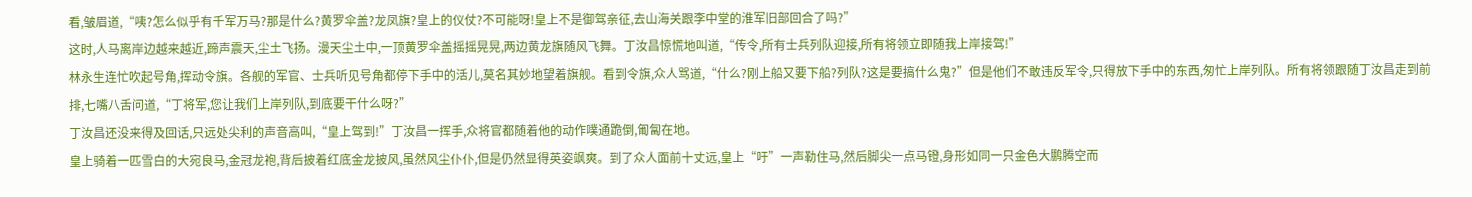看,皱眉道,“咦?怎么似乎有千军万马?那是什么?黄罗伞盖?龙凤旗?皇上的仪仗?不可能呀!皇上不是御驾亲征,去山海关跟李中堂的淮军旧部回合了吗?”
这时,人马离岸边越来越近,蹄声震天,尘土飞扬。漫天尘土中,一顶黄罗伞盖摇摇晃晃,两边黄龙旗随风飞舞。丁汝昌惊慌地叫道,“传令,所有士兵列队迎接,所有将领立即随我上岸接驾!”
林永生连忙吹起号角,挥动令旗。各舰的军官、士兵听见号角都停下手中的活儿,莫名其妙地望着旗舰。看到令旗,众人骂道,“什么?刚上船又要下船?列队?这是要搞什么鬼?”但是他们不敢违反军令,只得放下手中的东西,匆忙上岸列队。所有将领跟随丁汝昌走到前排,七嘴八舌问道,“丁将军,您让我们上岸列队,到底要干什么呀?”
丁汝昌还没来得及回话,只远处尖利的声音高叫,“皇上驾到!”丁汝昌一挥手,众将官都随着他的动作噗通跪倒,匍匐在地。
皇上骑着一匹雪白的大宛良马,金冠龙袍,背后披着红底金龙披风,虽然风尘仆仆,但是仍然显得英姿飒爽。到了众人面前十丈远,皇上“吁”一声勒住马,然后脚尖一点马镫,身形如同一只金色大鹏腾空而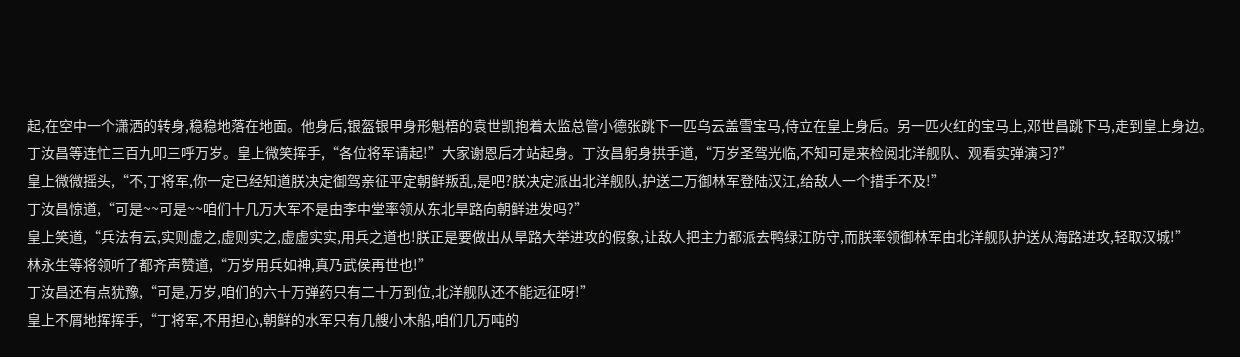起,在空中一个潇洒的转身,稳稳地落在地面。他身后,银盔银甲身形魁梧的袁世凯抱着太监总管小德张跳下一匹乌云盖雪宝马,侍立在皇上身后。另一匹火红的宝马上,邓世昌跳下马,走到皇上身边。
丁汝昌等连忙三百九叩三呼万岁。皇上微笑挥手,“各位将军请起!”大家谢恩后才站起身。丁汝昌躬身拱手道,“万岁圣驾光临,不知可是来检阅北洋舰队、观看实弹演习?”
皇上微微摇头,“不,丁将军,你一定已经知道朕决定御驾亲征平定朝鲜叛乱,是吧?朕决定派出北洋舰队,护送二万御林军登陆汉江,给敌人一个措手不及!”
丁汝昌惊道,“可是~~可是~~咱们十几万大军不是由李中堂率领从东北旱路向朝鲜进发吗?”
皇上笑道,“兵法有云,实则虚之,虚则实之,虚虚实实,用兵之道也!朕正是要做出从旱路大举进攻的假象,让敌人把主力都派去鸭绿江防守,而朕率领御林军由北洋舰队护送从海路进攻,轻取汉城!”
林永生等将领听了都齐声赞道,“万岁用兵如神,真乃武侯再世也!”
丁汝昌还有点犹豫,“可是,万岁,咱们的六十万弹药只有二十万到位,北洋舰队还不能远征呀!”
皇上不屑地挥挥手,“丁将军,不用担心,朝鲜的水军只有几艘小木船,咱们几万吨的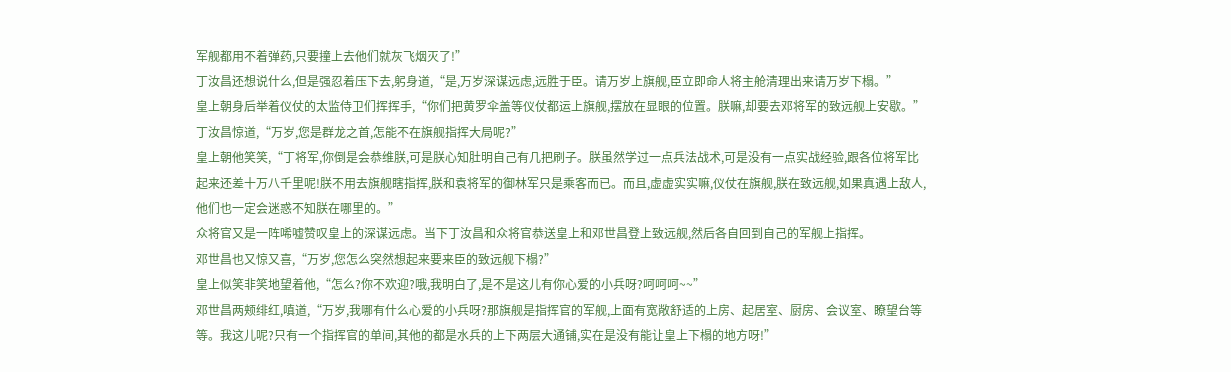军舰都用不着弹药,只要撞上去他们就灰飞烟灭了!”
丁汝昌还想说什么,但是强忍着压下去,躬身道,“是,万岁深谋远虑,远胜于臣。请万岁上旗舰,臣立即命人将主舱清理出来请万岁下榻。”
皇上朝身后举着仪仗的太监侍卫们挥挥手,“你们把黄罗伞盖等仪仗都运上旗舰,摆放在显眼的位置。朕嘛,却要去邓将军的致远舰上安歇。”
丁汝昌惊道,“万岁,您是群龙之首,怎能不在旗舰指挥大局呢?”
皇上朝他笑笑,“丁将军,你倒是会恭维朕,可是朕心知肚明自己有几把刷子。朕虽然学过一点兵法战术,可是没有一点实战经验,跟各位将军比起来还差十万八千里呢!朕不用去旗舰瞎指挥,朕和袁将军的御林军只是乘客而已。而且,虚虚实实嘛,仪仗在旗舰,朕在致远舰,如果真遇上敌人,他们也一定会迷惑不知朕在哪里的。”
众将官又是一阵唏嘘赞叹皇上的深谋远虑。当下丁汝昌和众将官恭送皇上和邓世昌登上致远舰,然后各自回到自己的军舰上指挥。
邓世昌也又惊又喜,“万岁,您怎么突然想起来要来臣的致远舰下榻?”
皇上似笑非笑地望着他,“怎么?你不欢迎?哦,我明白了,是不是这儿有你心爱的小兵呀?呵呵呵~~”
邓世昌两颊绯红,嗔道,“万岁,我哪有什么心爱的小兵呀?那旗舰是指挥官的军舰,上面有宽敞舒适的上房、起居室、厨房、会议室、瞭望台等等。我这儿呢?只有一个指挥官的单间,其他的都是水兵的上下两层大通铺,实在是没有能让皇上下榻的地方呀!”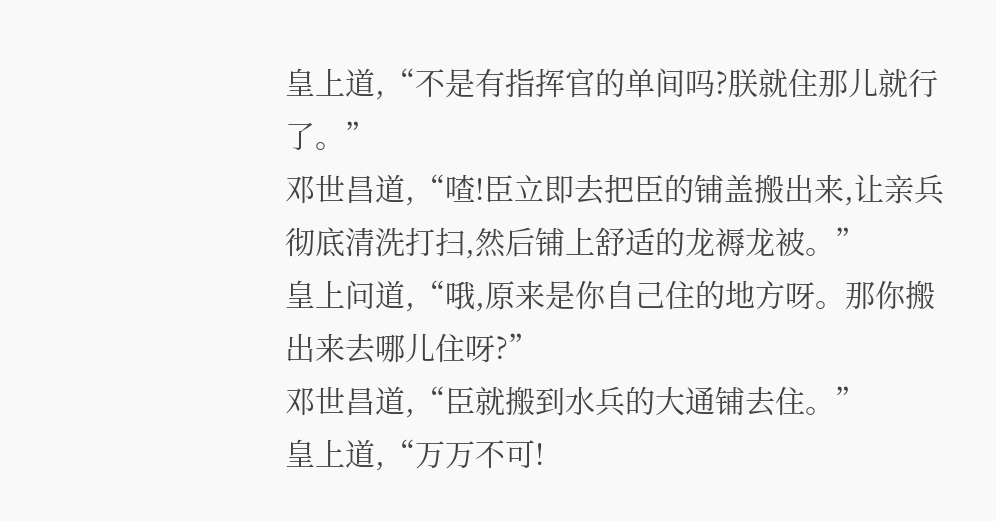皇上道,“不是有指挥官的单间吗?朕就住那儿就行了。”
邓世昌道,“喳!臣立即去把臣的铺盖搬出来,让亲兵彻底清洗打扫,然后铺上舒适的龙褥龙被。”
皇上问道,“哦,原来是你自己住的地方呀。那你搬出来去哪儿住呀?”
邓世昌道,“臣就搬到水兵的大通铺去住。”
皇上道,“万万不可!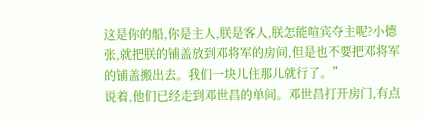这是你的船,你是主人,朕是客人,朕怎能喧宾夺主呢?小德张,就把朕的铺盖放到邓将军的房间,但是也不要把邓将军的铺盖搬出去。我们一块儿住那儿就行了。”
说着,他们已经走到邓世昌的单间。邓世昌打开房门,有点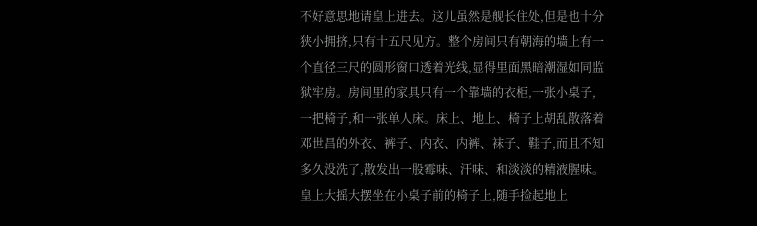不好意思地请皇上进去。这儿虽然是舰长住处,但是也十分狭小拥挤,只有十五尺见方。整个房间只有朝海的墙上有一个直径三尺的圆形窗口透着光线,显得里面黑暗潮湿如同监狱牢房。房间里的家具只有一个靠墙的衣柜,一张小桌子,一把椅子,和一张单人床。床上、地上、椅子上胡乱散落着邓世昌的外衣、裤子、内衣、内裤、袜子、鞋子,而且不知多久没洗了,散发出一股霉味、汗味、和淡淡的精液腥味。
皇上大摇大摆坐在小桌子前的椅子上,随手捡起地上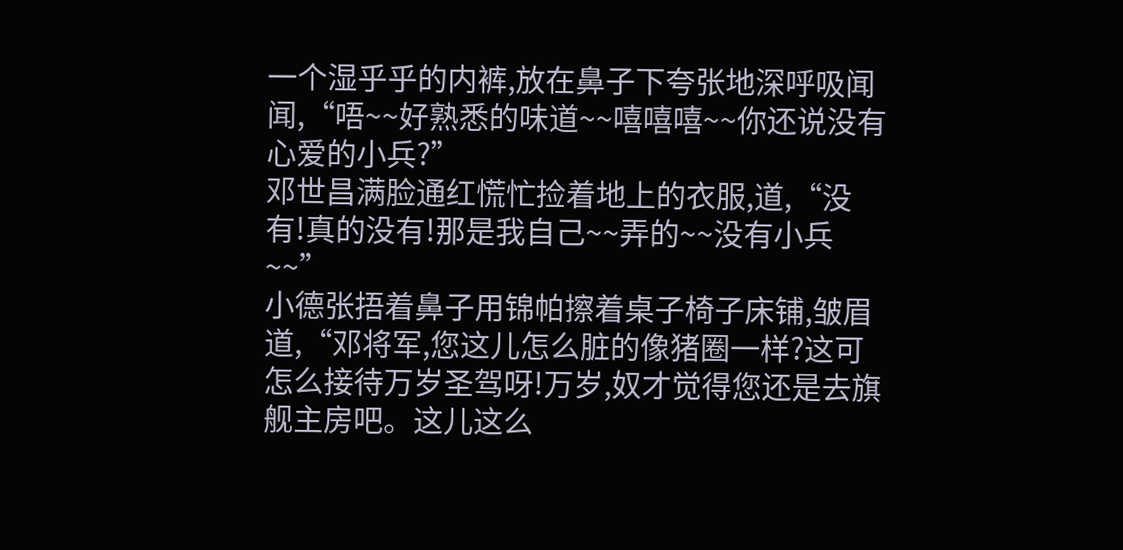一个湿乎乎的内裤,放在鼻子下夸张地深呼吸闻闻,“唔~~好熟悉的味道~~嘻嘻嘻~~你还说没有心爱的小兵?”
邓世昌满脸通红慌忙捡着地上的衣服,道,“没有!真的没有!那是我自己~~弄的~~没有小兵~~”
小德张捂着鼻子用锦帕擦着桌子椅子床铺,皱眉道,“邓将军,您这儿怎么脏的像猪圈一样?这可怎么接待万岁圣驾呀!万岁,奴才觉得您还是去旗舰主房吧。这儿这么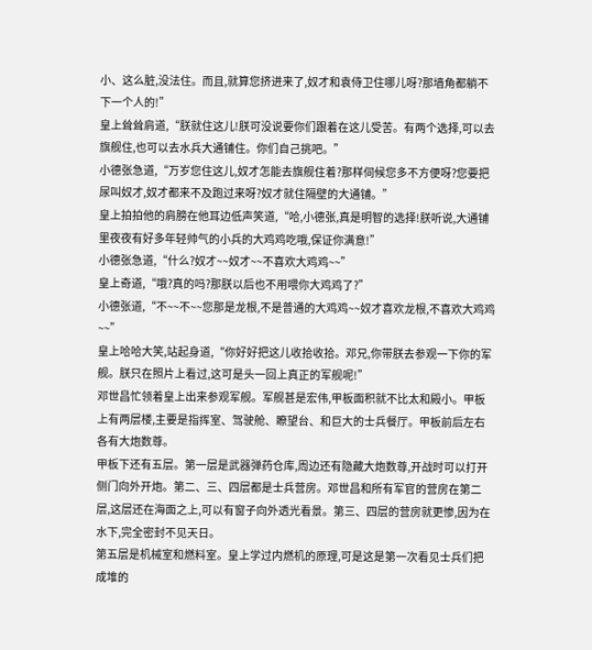小、这么脏,没法住。而且,就算您挤进来了,奴才和袁侍卫住哪儿呀?那墙角都躺不下一个人的!”
皇上耸耸肩道,“朕就住这儿!朕可没说要你们跟着在这儿受苦。有两个选择,可以去旗舰住,也可以去水兵大通铺住。你们自己挑吧。”
小德张急道,“万岁您住这儿,奴才怎能去旗舰住着?那样伺候您多不方便呀?您要把尿叫奴才,奴才都来不及跑过来呀?奴才就住隔壁的大通铺。”
皇上拍拍他的肩膀在他耳边低声笑道,“哈,小德张,真是明智的选择!朕听说,大通铺里夜夜有好多年轻帅气的小兵的大鸡鸡吃哦,保证你满意!”
小德张急道,“什么?奴才~~奴才~~不喜欢大鸡鸡~~”
皇上奇道,“哦?真的吗?那朕以后也不用喂你大鸡鸡了?”
小德张道,“不~~不~~您那是龙根,不是普通的大鸡鸡~~奴才喜欢龙根,不喜欢大鸡鸡~~”
皇上哈哈大笑,站起身道,“你好好把这儿收拾收拾。邓兄,你带朕去参观一下你的军舰。朕只在照片上看过,这可是头一回上真正的军舰呢!”
邓世昌忙领着皇上出来参观军舰。军舰甚是宏伟,甲板面积就不比太和殿小。甲板上有两层楼,主要是指挥室、驾驶舱、瞭望台、和巨大的士兵餐厅。甲板前后左右各有大炮数尊。
甲板下还有五层。第一层是武器弹药仓库,周边还有隐藏大炮数尊,开战时可以打开侧门向外开炮。第二、三、四层都是士兵营房。邓世昌和所有军官的营房在第二层,这层还在海面之上,可以有窗子向外透光看景。第三、四层的营房就更惨,因为在水下,完全密封不见天日。
第五层是机械室和燃料室。皇上学过内燃机的原理,可是这是第一次看见士兵们把成堆的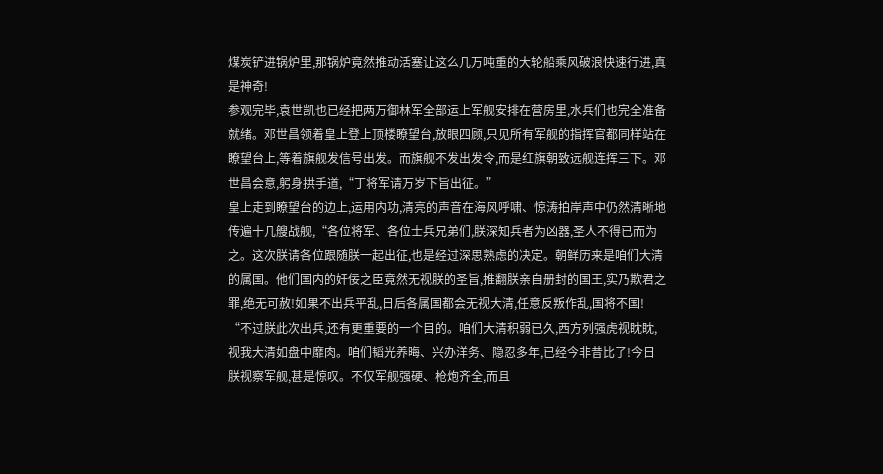煤炭铲进锅炉里,那锅炉竟然推动活塞让这么几万吨重的大轮船乘风破浪快速行进,真是神奇!
参观完毕,袁世凯也已经把两万御林军全部运上军舰安排在营房里,水兵们也完全准备就绪。邓世昌领着皇上登上顶楼瞭望台,放眼四顾,只见所有军舰的指挥官都同样站在瞭望台上,等着旗舰发信号出发。而旗舰不发出发令,而是红旗朝致远舰连挥三下。邓世昌会意,躬身拱手道,“丁将军请万岁下旨出征。”
皇上走到瞭望台的边上,运用内功,清亮的声音在海风呼啸、惊涛拍岸声中仍然清晰地传遍十几艘战舰,“各位将军、各位士兵兄弟们,朕深知兵者为凶器,圣人不得已而为之。这次朕请各位跟随朕一起出征,也是经过深思熟虑的决定。朝鲜历来是咱们大清的属国。他们国内的奸佞之臣竟然无视朕的圣旨,推翻朕亲自册封的国王,实乃欺君之罪,绝无可赦!如果不出兵平乱,日后各属国都会无视大清,任意反叛作乱,国将不国!
“不过朕此次出兵,还有更重要的一个目的。咱们大清积弱已久,西方列强虎视眈眈,视我大清如盘中靡肉。咱们韬光养晦、兴办洋务、隐忍多年,已经今非昔比了!今日朕视察军舰,甚是惊叹。不仅军舰强硬、枪炮齐全,而且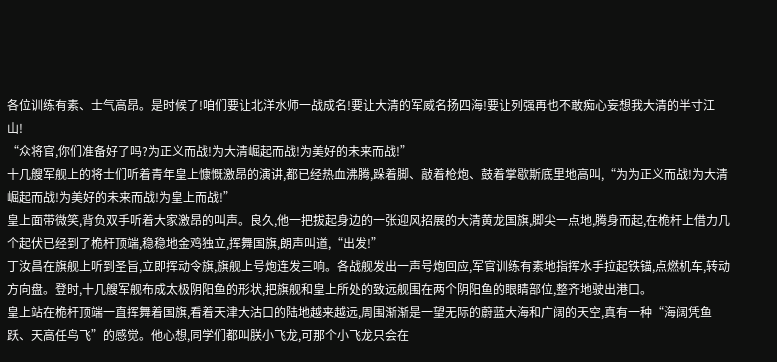各位训练有素、士气高昂。是时候了!咱们要让北洋水师一战成名!要让大清的军威名扬四海!要让列强再也不敢痴心妄想我大清的半寸江山!
“众将官,你们准备好了吗?为正义而战!为大清崛起而战!为美好的未来而战!”
十几艘军舰上的将士们听着青年皇上慷慨激昂的演讲,都已经热血沸腾,跺着脚、敲着枪炮、鼓着掌歇斯底里地高叫,“为为正义而战!为大清崛起而战!为美好的未来而战!为皇上而战!”
皇上面带微笑,背负双手听着大家激昂的叫声。良久,他一把拔起身边的一张迎风招展的大清黄龙国旗,脚尖一点地,腾身而起,在桅杆上借力几个起伏已经到了桅杆顶端,稳稳地金鸡独立,挥舞国旗,朗声叫道,“出发!”
丁汝昌在旗舰上听到圣旨,立即挥动令旗,旗舰上号炮连发三响。各战舰发出一声号炮回应,军官训练有素地指挥水手拉起铁锚,点燃机车,转动方向盘。登时,十几艘军舰布成太极阴阳鱼的形状,把旗舰和皇上所处的致远舰围在两个阴阳鱼的眼睛部位,整齐地驶出港口。
皇上站在桅杆顶端一直挥舞着国旗,看着天津大沽口的陆地越来越远,周围渐渐是一望无际的蔚蓝大海和广阔的天空,真有一种“海阔凭鱼跃、天高任鸟飞”的感觉。他心想,同学们都叫朕小飞龙,可那个小飞龙只会在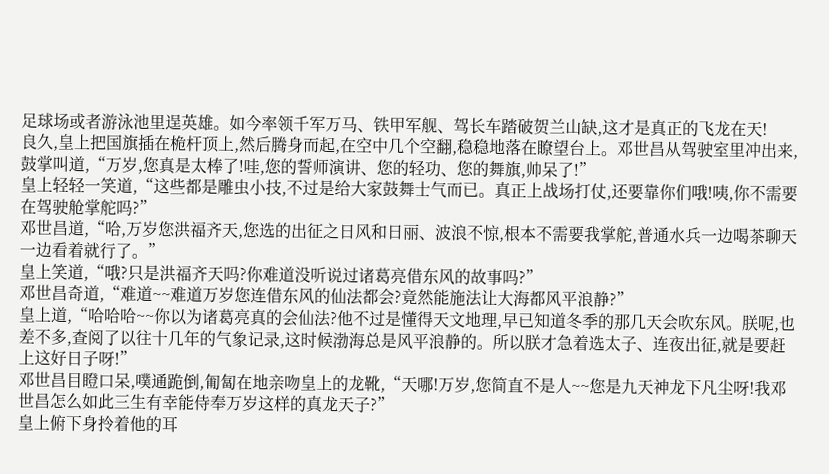足球场或者游泳池里逞英雄。如今率领千军万马、铁甲军舰、驾长车踏破贺兰山缺,这才是真正的飞龙在天!
良久,皇上把国旗插在桅杆顶上,然后腾身而起,在空中几个空翻,稳稳地落在瞭望台上。邓世昌从驾驶室里冲出来,鼓掌叫道,“万岁,您真是太棒了!哇,您的誓师演讲、您的轻功、您的舞旗,帅呆了!”
皇上轻轻一笑道,“这些都是雕虫小技,不过是给大家鼓舞士气而已。真正上战场打仗,还要靠你们哦!咦,你不需要在驾驶舱掌舵吗?”
邓世昌道,“哈,万岁您洪福齐天,您选的出征之日风和日丽、波浪不惊,根本不需要我掌舵,普通水兵一边喝茶聊天一边看着就行了。”
皇上笑道,“哦?只是洪福齐天吗?你难道没听说过诸葛亮借东风的故事吗?”
邓世昌奇道,“难道~~难道万岁您连借东风的仙法都会?竟然能施法让大海都风平浪静?”
皇上道,“哈哈哈~~你以为诸葛亮真的会仙法?他不过是懂得天文地理,早已知道冬季的那几天会吹东风。朕呢,也差不多,查阅了以往十几年的气象记录,这时候渤海总是风平浪静的。所以朕才急着选太子、连夜出征,就是要赶上这好日子呀!”
邓世昌目瞪口呆,噗通跪倒,匍匐在地亲吻皇上的龙靴,“天哪!万岁,您简直不是人~~您是九天神龙下凡尘呀!我邓世昌怎么如此三生有幸能侍奉万岁这样的真龙天子?”
皇上俯下身拎着他的耳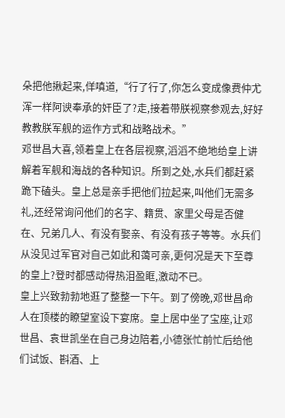朵把他揪起来,佯嗔道,“行了行了,你怎么变成像费仲尤浑一样阿谀奉承的奸臣了?走,接着带朕视察参观去,好好教教朕军舰的运作方式和战略战术。”
邓世昌大喜,领着皇上在各层视察,滔滔不绝地给皇上讲解着军舰和海战的各种知识。所到之处,水兵们都赶紧跪下磕头。皇上总是亲手把他们拉起来,叫他们无需多礼,还经常询问他们的名字、籍贯、家里父母是否健在、兄弟几人、有没有娶亲、有没有孩子等等。水兵们从没见过军官对自己如此和蔼可亲,更何况是天下至尊的皇上?登时都感动得热泪盈眶,激动不已。
皇上兴致勃勃地逛了整整一下午。到了傍晚,邓世昌命人在顶楼的瞭望室设下宴席。皇上居中坐了宝座,让邓世昌、袁世凯坐在自己身边陪着,小德张忙前忙后给他们试饭、斟酒、上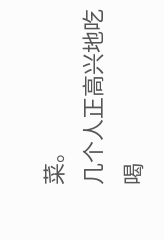菜。
几个人正高兴地吃喝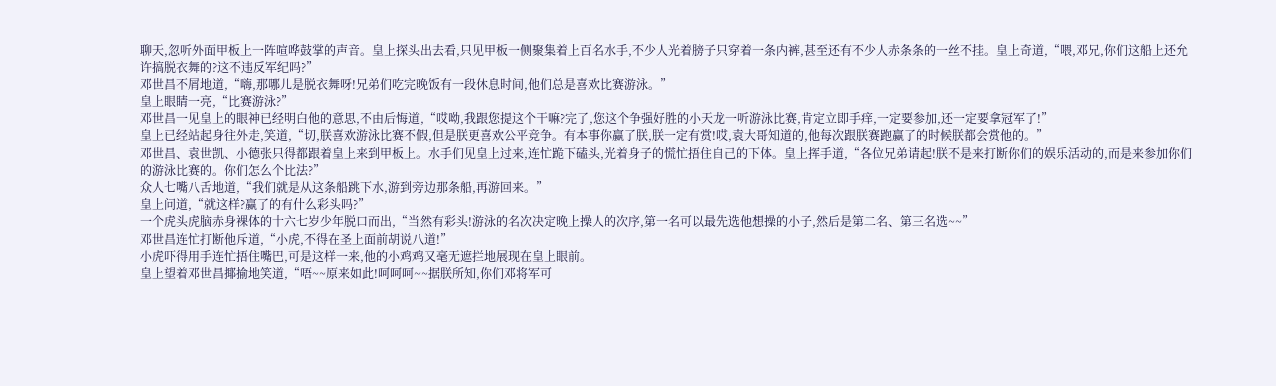聊天,忽听外面甲板上一阵喧哗鼓掌的声音。皇上探头出去看,只见甲板一侧聚集着上百名水手,不少人光着膀子只穿着一条内裤,甚至还有不少人赤条条的一丝不挂。皇上奇道,“喂,邓兄,你们这船上还允许搞脱衣舞的?这不违反军纪吗?”
邓世昌不屑地道,“嗨,那哪儿是脱衣舞呀!兄弟们吃完晚饭有一段休息时间,他们总是喜欢比赛游泳。”
皇上眼睛一亮,“比赛游泳?”
邓世昌一见皇上的眼神已经明白他的意思,不由后悔道,“哎呦,我跟您提这个干嘛?完了,您这个争强好胜的小天龙一听游泳比赛,肯定立即手痒,一定要参加,还一定要拿冠军了!”
皇上已经站起身往外走,笑道,“切,朕喜欢游泳比赛不假,但是朕更喜欢公平竞争。有本事你赢了朕,朕一定有赏!哎,袁大哥知道的,他每次跟朕赛跑赢了的时候朕都会赏他的。”
邓世昌、袁世凯、小德张只得都跟着皇上来到甲板上。水手们见皇上过来,连忙跪下磕头,光着身子的慌忙捂住自己的下体。皇上挥手道,“各位兄弟请起!朕不是来打断你们的娱乐活动的,而是来参加你们的游泳比赛的。你们怎么个比法?”
众人七嘴八舌地道,“我们就是从这条船跳下水,游到旁边那条船,再游回来。”
皇上问道,“就这样?赢了的有什么彩头吗?”
一个虎头虎脑赤身裸体的十六七岁少年脱口而出,“当然有彩头!游泳的名次决定晚上操人的次序,第一名可以最先选他想操的小子,然后是第二名、第三名选~~”
邓世昌连忙打断他斥道,“小虎,不得在圣上面前胡说八道!”
小虎吓得用手连忙捂住嘴巴,可是这样一来,他的小鸡鸡又毫无遮拦地展现在皇上眼前。
皇上望着邓世昌揶揄地笑道,“唔~~原来如此!呵呵呵~~据朕所知,你们邓将军可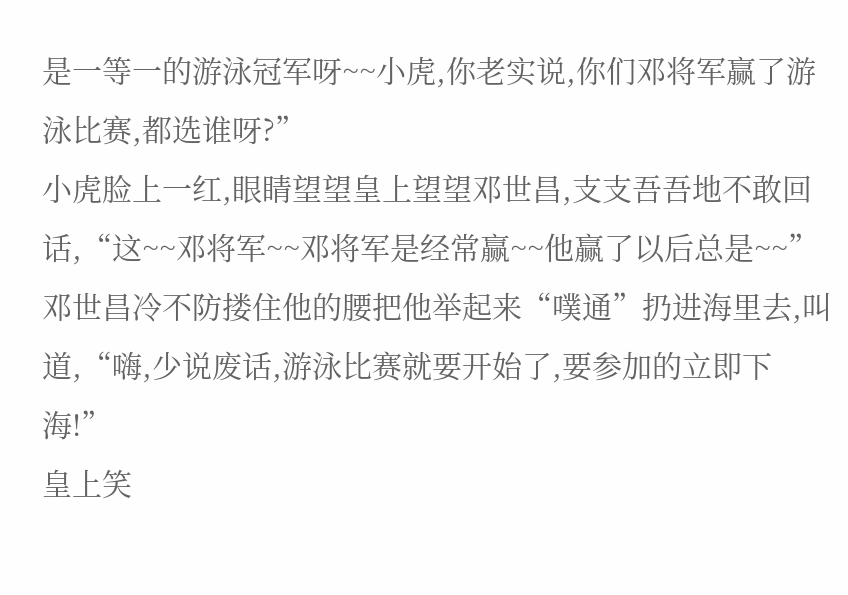是一等一的游泳冠军呀~~小虎,你老实说,你们邓将军赢了游泳比赛,都选谁呀?”
小虎脸上一红,眼睛望望皇上望望邓世昌,支支吾吾地不敢回话,“这~~邓将军~~邓将军是经常赢~~他赢了以后总是~~”
邓世昌冷不防搂住他的腰把他举起来“噗通”扔进海里去,叫道,“嗨,少说废话,游泳比赛就要开始了,要参加的立即下海!”
皇上笑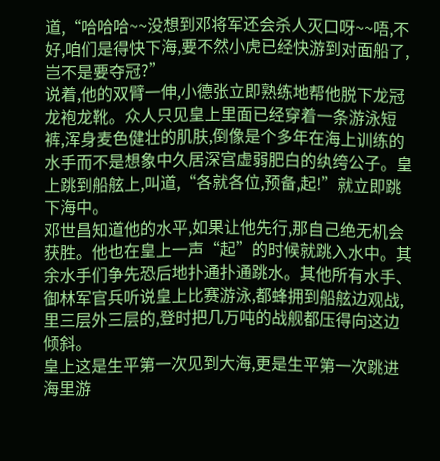道,“哈哈哈~~没想到邓将军还会杀人灭口呀~~唔,不好,咱们是得快下海,要不然小虎已经快游到对面船了,岂不是要夺冠?”
说着,他的双臂一伸,小德张立即熟练地帮他脱下龙冠龙袍龙靴。众人只见皇上里面已经穿着一条游泳短裤,浑身麦色健壮的肌肤,倒像是个多年在海上训练的水手而不是想象中久居深宫虚弱肥白的纨绔公子。皇上跳到船舷上,叫道,“各就各位,预备,起!”就立即跳下海中。
邓世昌知道他的水平,如果让他先行,那自己绝无机会获胜。他也在皇上一声“起”的时候就跳入水中。其余水手们争先恐后地扑通扑通跳水。其他所有水手、御林军官兵听说皇上比赛游泳,都蜂拥到船舷边观战,里三层外三层的,登时把几万吨的战舰都压得向这边倾斜。
皇上这是生平第一次见到大海,更是生平第一次跳进海里游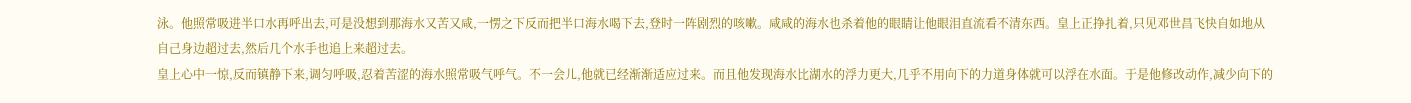泳。他照常吸进半口水再呼出去,可是没想到那海水又苦又咸,一愣之下反而把半口海水喝下去,登时一阵剧烈的咳嗽。咸咸的海水也杀着他的眼睛让他眼泪直流看不清东西。皇上正挣扎着,只见邓世昌飞快自如地从自己身边超过去,然后几个水手也追上来超过去。
皇上心中一惊,反而镇静下来,调匀呼吸,忍着苦涩的海水照常吸气呼气。不一会儿,他就已经渐渐适应过来。而且他发现海水比湖水的浮力更大,几乎不用向下的力道身体就可以浮在水面。于是他修改动作,减少向下的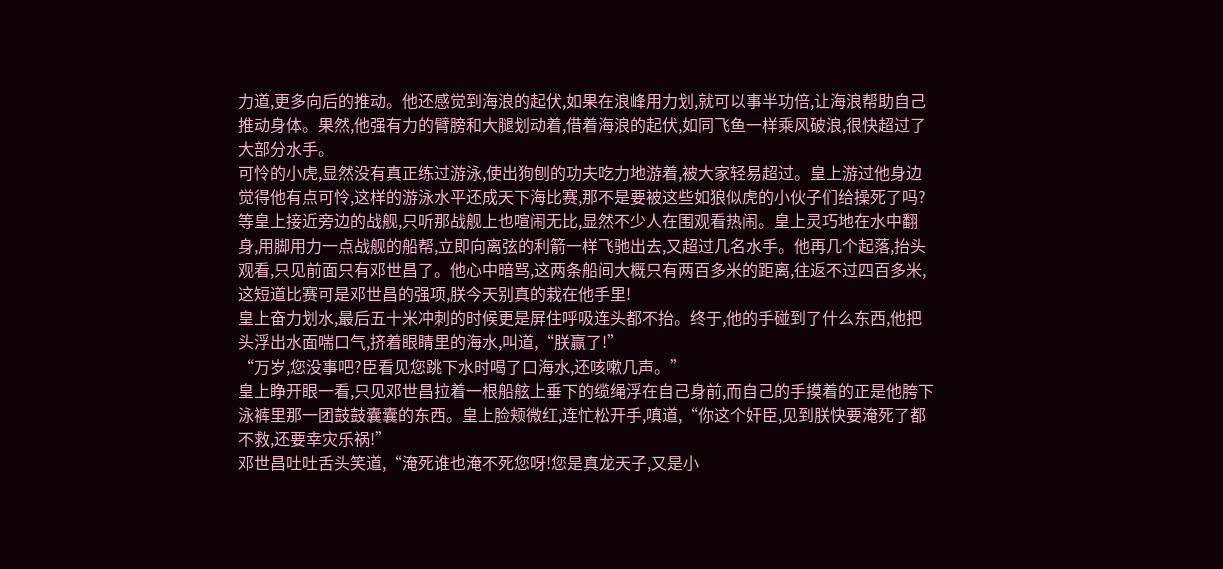力道,更多向后的推动。他还感觉到海浪的起伏,如果在浪峰用力划,就可以事半功倍,让海浪帮助自己推动身体。果然,他强有力的臂膀和大腿划动着,借着海浪的起伏,如同飞鱼一样乘风破浪,很快超过了大部分水手。
可怜的小虎,显然没有真正练过游泳,使出狗刨的功夫吃力地游着,被大家轻易超过。皇上游过他身边觉得他有点可怜,这样的游泳水平还成天下海比赛,那不是要被这些如狼似虎的小伙子们给操死了吗?
等皇上接近旁边的战舰,只听那战舰上也喧闹无比,显然不少人在围观看热闹。皇上灵巧地在水中翻身,用脚用力一点战舰的船帮,立即向离弦的利箭一样飞驰出去,又超过几名水手。他再几个起落,抬头观看,只见前面只有邓世昌了。他心中暗骂,这两条船间大概只有两百多米的距离,往返不过四百多米,这短道比赛可是邓世昌的强项,朕今天别真的栽在他手里!
皇上奋力划水,最后五十米冲刺的时候更是屏住呼吸连头都不抬。终于,他的手碰到了什么东西,他把头浮出水面喘口气,挤着眼睛里的海水,叫道,“朕赢了!”
“万岁,您没事吧?臣看见您跳下水时喝了口海水,还咳嗽几声。”
皇上睁开眼一看,只见邓世昌拉着一根船舷上垂下的缆绳浮在自己身前,而自己的手摸着的正是他胯下泳裤里那一团鼓鼓囊囊的东西。皇上脸颊微红,连忙松开手,嗔道,“你这个奸臣,见到朕快要淹死了都不救,还要幸灾乐祸!”
邓世昌吐吐舌头笑道,“淹死谁也淹不死您呀!您是真龙天子,又是小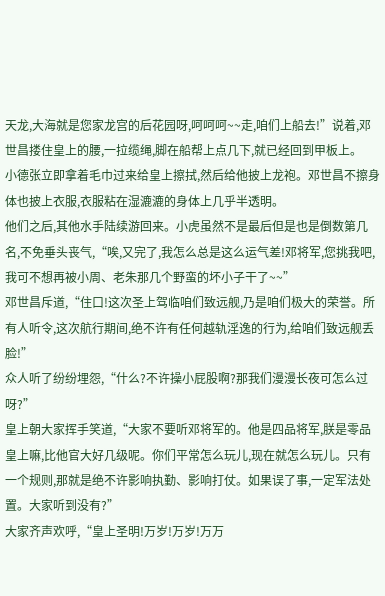天龙,大海就是您家龙宫的后花园呀,呵呵呵~~走,咱们上船去!”说着,邓世昌搂住皇上的腰,一拉缆绳,脚在船帮上点几下,就已经回到甲板上。
小德张立即拿着毛巾过来给皇上擦拭,然后给他披上龙袍。邓世昌不擦身体也披上衣服,衣服粘在湿漉漉的身体上几乎半透明。
他们之后,其他水手陆续游回来。小虎虽然不是最后但是也是倒数第几名,不免垂头丧气,“唉,又完了,我怎么总是这么运气差!邓将军,您挑我吧,我可不想再被小周、老朱那几个野蛮的坏小子干了~~”
邓世昌斥道,“住口!这次圣上驾临咱们致远舰,乃是咱们极大的荣誉。所有人听令,这次航行期间,绝不许有任何越轨淫逸的行为,给咱们致远舰丢脸!”
众人听了纷纷埋怨,“什么?不许操小屁股啊?那我们漫漫长夜可怎么过呀?”
皇上朝大家挥手笑道,“大家不要听邓将军的。他是四品将军,朕是零品皇上嘛,比他官大好几级呢。你们平常怎么玩儿,现在就怎么玩儿。只有一个规则,那就是绝不许影响执勤、影响打仗。如果误了事,一定军法处置。大家听到没有?”
大家齐声欢呼,“皇上圣明!万岁!万岁!万万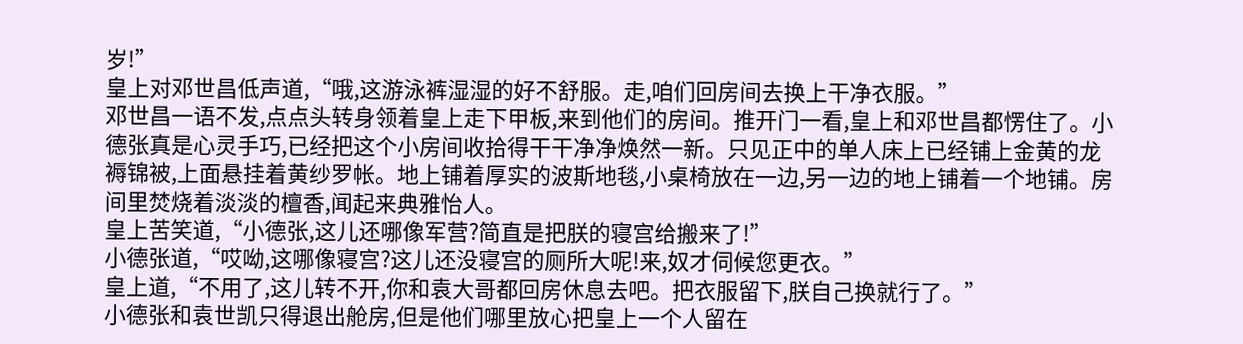岁!”
皇上对邓世昌低声道,“哦,这游泳裤湿湿的好不舒服。走,咱们回房间去换上干净衣服。”
邓世昌一语不发,点点头转身领着皇上走下甲板,来到他们的房间。推开门一看,皇上和邓世昌都愣住了。小德张真是心灵手巧,已经把这个小房间收拾得干干净净焕然一新。只见正中的单人床上已经铺上金黄的龙褥锦被,上面悬挂着黄纱罗帐。地上铺着厚实的波斯地毯,小桌椅放在一边,另一边的地上铺着一个地铺。房间里焚烧着淡淡的檀香,闻起来典雅怡人。
皇上苦笑道,“小德张,这儿还哪像军营?简直是把朕的寝宫给搬来了!”
小德张道,“哎呦,这哪像寝宫?这儿还没寝宫的厕所大呢!来,奴才伺候您更衣。”
皇上道,“不用了,这儿转不开,你和袁大哥都回房休息去吧。把衣服留下,朕自己换就行了。”
小德张和袁世凯只得退出舱房,但是他们哪里放心把皇上一个人留在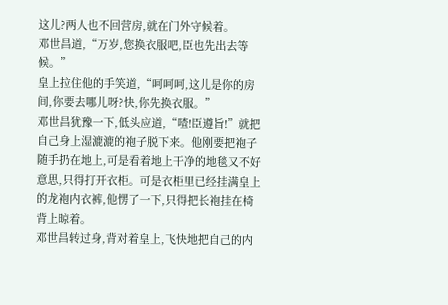这儿?两人也不回营房,就在门外守候着。
邓世昌道,“万岁,您换衣服吧,臣也先出去等候。”
皇上拉住他的手笑道,“呵呵呵,这儿是你的房间,你要去哪儿呀?快,你先换衣服。”
邓世昌犹豫一下,低头应道,“喳!臣遵旨!”就把自己身上湿漉漉的袍子脱下来。他刚要把袍子随手扔在地上,可是看着地上干净的地毯又不好意思,只得打开衣柜。可是衣柜里已经挂满皇上的龙袍内衣裤,他愣了一下,只得把长袍挂在椅背上晾着。
邓世昌转过身,背对着皇上,飞快地把自己的内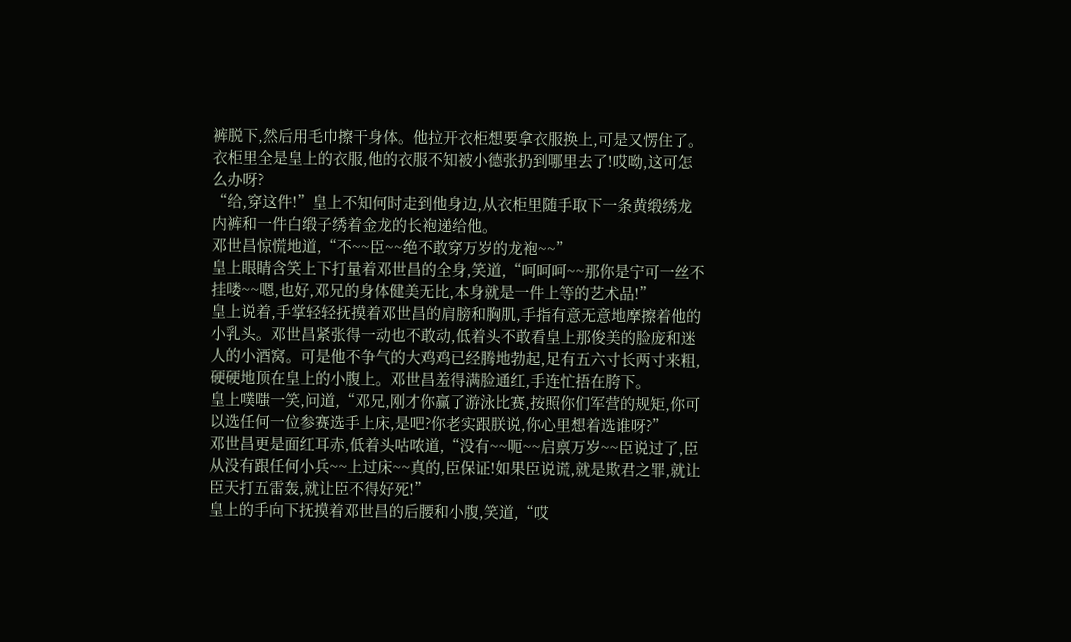裤脱下,然后用毛巾擦干身体。他拉开衣柜想要拿衣服换上,可是又愣住了。衣柜里全是皇上的衣服,他的衣服不知被小德张扔到哪里去了!哎呦,这可怎么办呀?
“给,穿这件!”皇上不知何时走到他身边,从衣柜里随手取下一条黄缎绣龙内裤和一件白缎子绣着金龙的长袍递给他。
邓世昌惊慌地道,“不~~臣~~绝不敢穿万岁的龙袍~~”
皇上眼睛含笑上下打量着邓世昌的全身,笑道,“呵呵呵~~那你是宁可一丝不挂喽~~嗯,也好,邓兄的身体健美无比,本身就是一件上等的艺术品!”
皇上说着,手掌轻轻抚摸着邓世昌的肩膀和胸肌,手指有意无意地摩擦着他的小乳头。邓世昌紧张得一动也不敢动,低着头不敢看皇上那俊美的脸庞和迷人的小酒窝。可是他不争气的大鸡鸡已经腾地勃起,足有五六寸长两寸来粗,硬硬地顶在皇上的小腹上。邓世昌羞得满脸通红,手连忙捂在胯下。
皇上噗嗤一笑,问道,“邓兄,刚才你赢了游泳比赛,按照你们军营的规矩,你可以选任何一位参赛选手上床,是吧?你老实跟朕说,你心里想着选谁呀?”
邓世昌更是面红耳赤,低着头咕哝道,“没有~~呃~~启禀万岁~~臣说过了,臣从没有跟任何小兵~~上过床~~真的,臣保证!如果臣说谎,就是欺君之罪,就让臣天打五雷轰,就让臣不得好死!”
皇上的手向下抚摸着邓世昌的后腰和小腹,笑道,“哎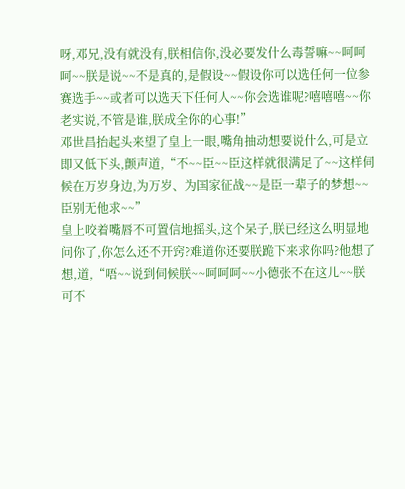呀,邓兄,没有就没有,朕相信你,没必要发什么毒誓嘛~~呵呵呵~~朕是说~~不是真的,是假设~~假设你可以选任何一位参赛选手~~或者可以选天下任何人~~你会选谁呢?嘻嘻嘻~~你老实说,不管是谁,朕成全你的心事!”
邓世昌抬起头来望了皇上一眼,嘴角抽动想要说什么,可是立即又低下头,颤声道,“不~~臣~~臣这样就很满足了~~这样伺候在万岁身边,为万岁、为国家征战~~是臣一辈子的梦想~~臣别无他求~~”
皇上咬着嘴唇不可置信地摇头,这个呆子,朕已经这么明显地问你了,你怎么还不开窍?难道你还要朕跪下来求你吗?他想了想,道,“唔~~说到伺候朕~~呵呵呵~~小德张不在这儿~~朕可不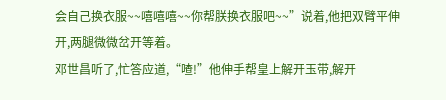会自己换衣服~~嘻嘻嘻~~你帮朕换衣服吧~~”说着,他把双臂平伸开,两腿微微岔开等着。
邓世昌听了,忙答应道,“喳!”他伸手帮皇上解开玉带,解开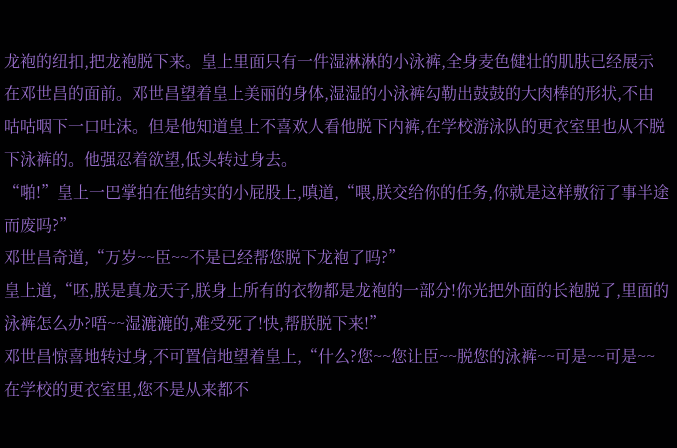龙袍的纽扣,把龙袍脱下来。皇上里面只有一件湿淋淋的小泳裤,全身麦色健壮的肌肤已经展示在邓世昌的面前。邓世昌望着皇上美丽的身体,湿湿的小泳裤勾勒出鼓鼓的大肉棒的形状,不由咕咕咽下一口吐沫。但是他知道皇上不喜欢人看他脱下内裤,在学校游泳队的更衣室里也从不脱下泳裤的。他强忍着欲望,低头转过身去。
“啪!”皇上一巴掌拍在他结实的小屁股上,嗔道,“喂,朕交给你的任务,你就是这样敷衍了事半途而废吗?”
邓世昌奇道,“万岁~~臣~~不是已经帮您脱下龙袍了吗?”
皇上道,“呸,朕是真龙天子,朕身上所有的衣物都是龙袍的一部分!你光把外面的长袍脱了,里面的泳裤怎么办?唔~~湿漉漉的,难受死了!快,帮朕脱下来!”
邓世昌惊喜地转过身,不可置信地望着皇上,“什么?您~~您让臣~~脱您的泳裤~~可是~~可是~~在学校的更衣室里,您不是从来都不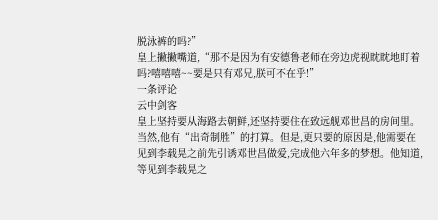脱泳裤的吗?”
皇上撇撇嘴道,“那不是因为有安德鲁老师在旁边虎视眈眈地盯着吗?嘻嘻嘻~~要是只有邓兄,朕可不在乎!”
一条评论
云中剑客
皇上坚持要从海路去朝鲜,还坚持要住在致远舰邓世昌的房间里。当然,他有“出奇制胜”的打算。但是,更只要的原因是,他需要在见到李载晃之前先引诱邓世昌做爱,完成他六年多的梦想。他知道,等见到李载晃之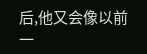后,他又会像以前一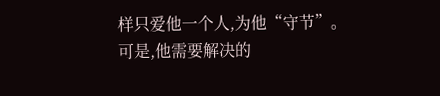样只爱他一个人,为他“守节”。
可是,他需要解决的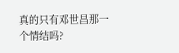真的只有邓世昌那一个情结吗?